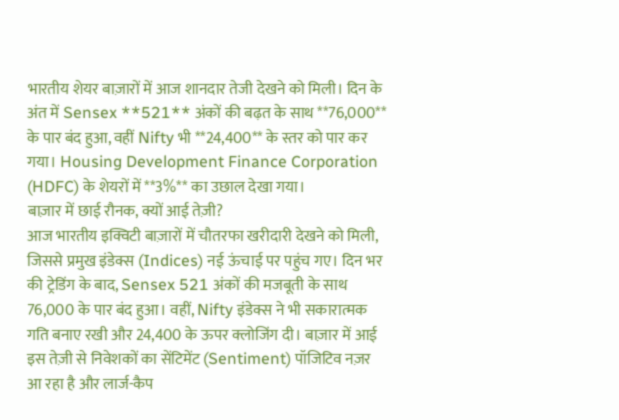भारतीय शेयर बाज़ारों में आज शानदार तेजी देखने को मिली। दिन के अंत में Sensex **521** अंकों की बढ़त के साथ **76,000** के पार बंद हुआ, वहीं Nifty भी **24,400** के स्तर को पार कर गया। Housing Development Finance Corporation (HDFC) के शेयरों में **3%** का उछाल देखा गया।
बाज़ार में छाई रौनक, क्यों आई तेज़ी?
आज भारतीय इक्विटी बाज़ारों में चौतरफा खरीदारी देखने को मिली, जिससे प्रमुख इंडेक्स (Indices) नई ऊंचाई पर पहुंच गए। दिन भर की ट्रेडिंग के बाद, Sensex 521 अंकों की मजबूती के साथ 76,000 के पार बंद हुआ। वहीं, Nifty इंडेक्स ने भी सकारात्मक गति बनाए रखी और 24,400 के ऊपर क्लोजिंग दी। बाज़ार में आई इस तेज़ी से निवेशकों का सेंटिमेंट (Sentiment) पॉजिटिव नज़र आ रहा है और लार्ज-कैप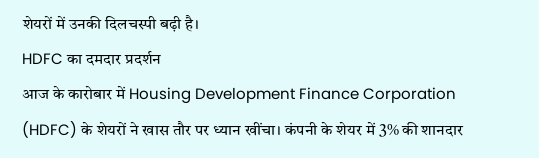शेयरों में उनकी दिलचस्पी बढ़ी है।
HDFC का दमदार प्रदर्शन
आज के कारोबार में Housing Development Finance Corporation (HDFC) के शेयरों ने खास तौर पर ध्यान खींचा। कंपनी के शेयर में 3% की शानदार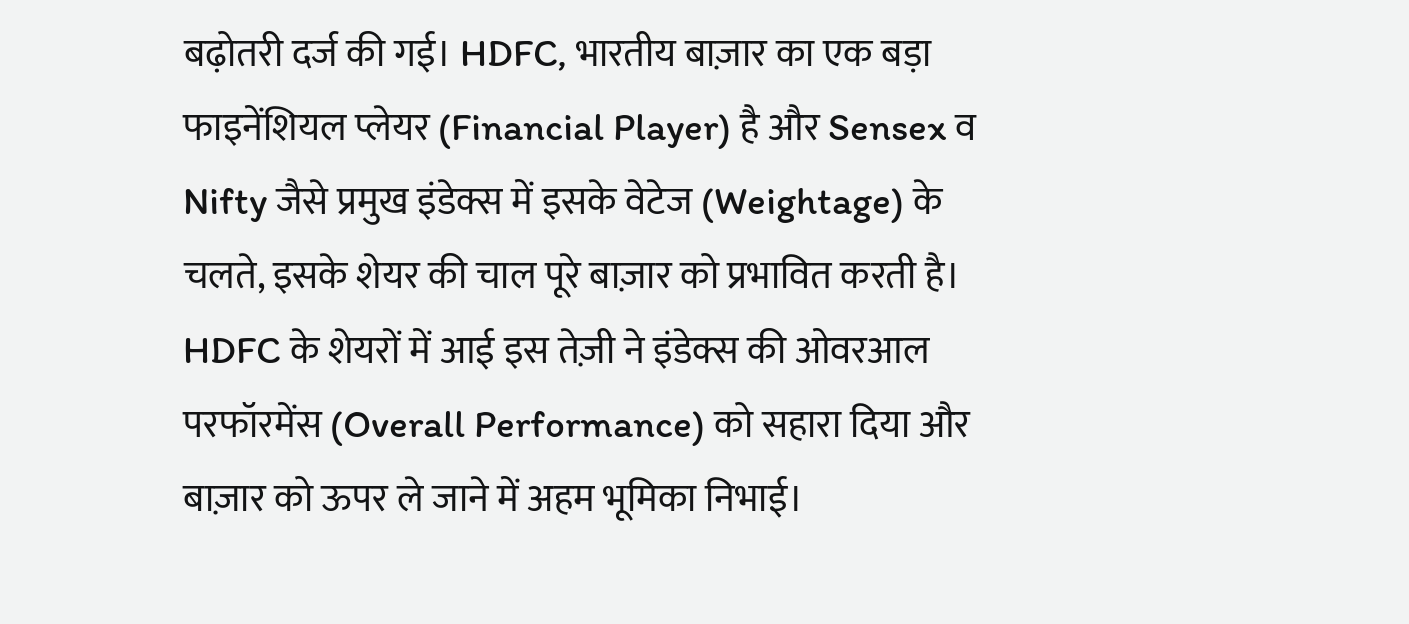बढ़ोतरी दर्ज की गई। HDFC, भारतीय बाज़ार का एक बड़ा फाइनेंशियल प्लेयर (Financial Player) है और Sensex व Nifty जैसे प्रमुख इंडेक्स में इसके वेटेज (Weightage) के चलते, इसके शेयर की चाल पूरे बाज़ार को प्रभावित करती है। HDFC के शेयरों में आई इस तेज़ी ने इंडेक्स की ओवरआल परफॉरमेंस (Overall Performance) को सहारा दिया और बाज़ार को ऊपर ले जाने में अहम भूमिका निभाई।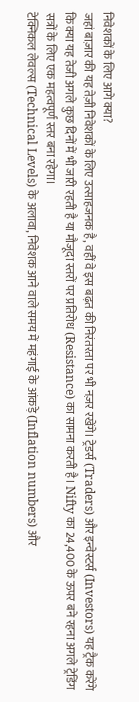निवेशकों के लिए आगे क्या?
जहां बाज़ार की यह तेज़ी निवेशकों के लिए उत्साहजनक है, वहीं वे इस बढ़त की निरंतरता पर भी नज़र रखेंगे। ट्रेडर्स (Traders) और इन्वेस्टर्स (Investors) यह ट्रैक करेंगे कि क्या यह तेजी अगले कुछ दिनों में भी जारी रहती है या मौजूदा स्तरों पर प्रतिरोध (Resistance) का सामना करती है। Nifty का 24,400 के ऊपर बने रहना अगले ट्रेडिंग सत्रों के लिए एक महत्वपूर्ण स्तर बना रहेगा।
टेक्निकल लेवल्स (Technical Levels) के अलावा, निवेशक आने वाले समय में महंगाई के आंकड़े (Inflation numbers) और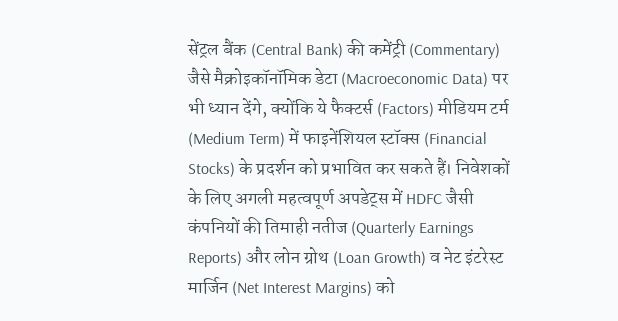सेंट्रल बैंक (Central Bank) की कमेंट्री (Commentary) जैसे मैक्रोइकॉनॉमिक डेटा (Macroeconomic Data) पर भी ध्यान देंगे, क्योंकि ये फैक्टर्स (Factors) मीडियम टर्म (Medium Term) में फाइनेंशियल स्टॉक्स (Financial Stocks) के प्रदर्शन को प्रभावित कर सकते हैं। निवेशकों के लिए अगली महत्वपूर्ण अपडेट्स में HDFC जैसी कंपनियों की तिमाही नतीज (Quarterly Earnings Reports) और लोन ग्रोथ (Loan Growth) व नेट इंटरेस्ट मार्जिन (Net Interest Margins) को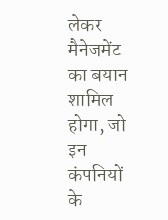लेकर मैनेजमेंट का बयान शामिल होगा, जो इन कंपनियों के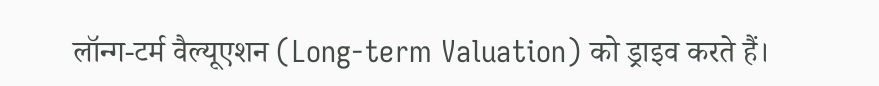लॉन्ग-टर्म वैल्यूएशन (Long-term Valuation) को ड्राइव करते हैं।